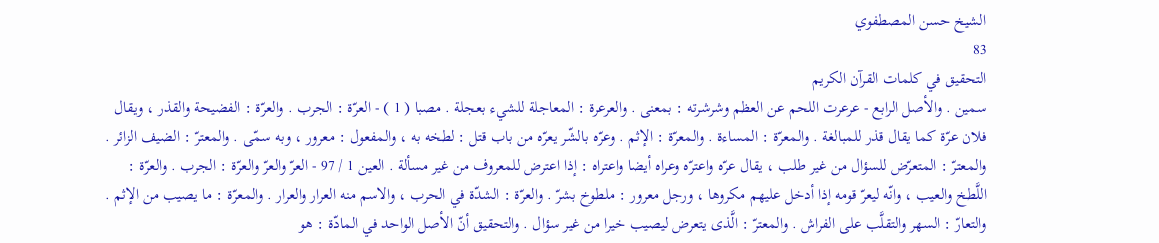الشيخ حسن المصطفوي
83
التحقيق في كلمات القرآن الكريم
سمين . والأصل الرابع - عرعرت اللحم عن العظم وشرشرته : بمعنى . والعرعرة : المعاجلة للشيء بعجلة . مصبا ( 1 ) - العرّة : الجرب . والعرّة : الفضيحة والقذر ، ويقال فلان عرّة كما يقال قذر للمبالغة . والمعرّة : المساءة . والمعرّة : الإثم . وعرّه بالشّر يعرّه من باب قتل : لطخه به ، والمفعول : معرور ، وبه سمّى . والمعترّ : الضيف الزائر . والمعترّ : المتعرّض للسؤال من غير طلب ، يقال عرّه واعترّه وعراه أيضا واعتراه : إذا اعترض للمعروف من غير مسألة . العين 1 / 97 - العرّ والعرّ والعرّة : الجرب . والعرّة : اللَّطخ والعيب ، وانّه ليعرّ قومه إذا أدخل عليهم مكروها ، ورجل معرور : ملطوخ بشرّ . والعرّة : الشدّة في الحرب ، والاسم منه العرار والعرار . والمعرّة : ما يصيب من الإثم . والتعارّ : السهر والتقلَّب على الفراش . والمعترّ : الَّذى يتعرض ليصيب خيرا من غير سؤال . والتحقيق أنّ الأصل الواحد في المادّة : هو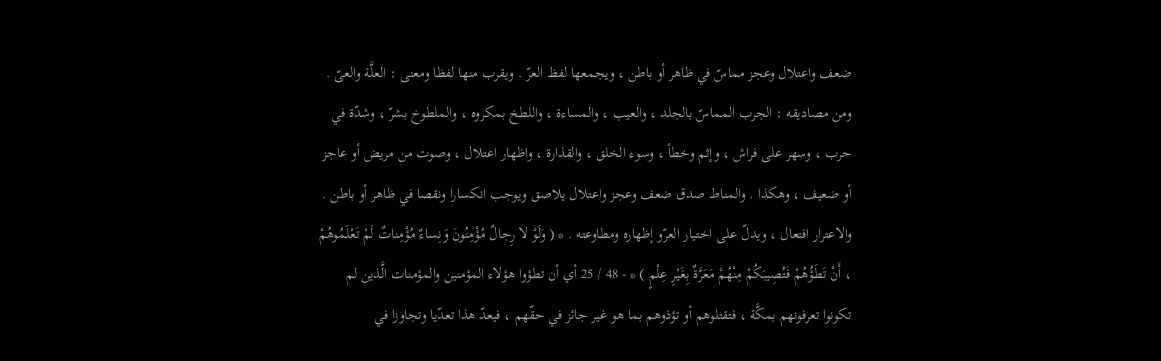ضعف واعتلال وعجز مماسّ في ظاهر أو باطن ، ويجمعها لفظ العرّ . ويقرب منها لفظا ومعنى : العلَّة والعىّ . ومن مصاديقه : الجرب المماسّ بالجلد ، والعيب ، والمساءة ، واللطخ بمكروه ، والملطوخ بشرّ ، وشدّة في حرب ، وسهر على فراش ، وإثم وخطأ ، وسوء الخلق ، والقذارة ، واظهار اعتلال ، وصوت من مريض أو عاجز أو ضعيف ، وهكذا . والمناط صدق ضعف وعجز واعتلال يلاصق ويوجب انكسارا ونقصا في ظاهر أو باطن . والاعترار افتعال ، ويدلّ على اختيار العرّو إظهاره ومطاوعته . * ( وَلَوْ لا رِجالٌ مُؤْمِنُونَ وَنِساءٌ مُؤْمِناتٌ لَمْ تَعْلَمُوهُمْ ، أَنْ تَطَؤُهُمْ فَتُصِيبَكُمْ مِنْهُمْ مَعَرَّةٌ بِغَيْرِ عِلْمٍ ) * - 48 / 25 أي أن تطؤوا هؤلاء المؤمنين والمؤمنات الَّذين لم تكونوا تعرفونهم بمكَّة ، فتقتلوهم أو تؤذوهم بما هو غير جائز في حقّهم ، فيعدّ هذا تعدّيا وتجاوزا في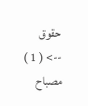حقوق
--> ( 1 ) مصباح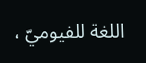اللغة للفيوميّ ،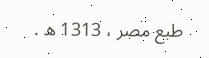طبع مصر ، 1313 ه .